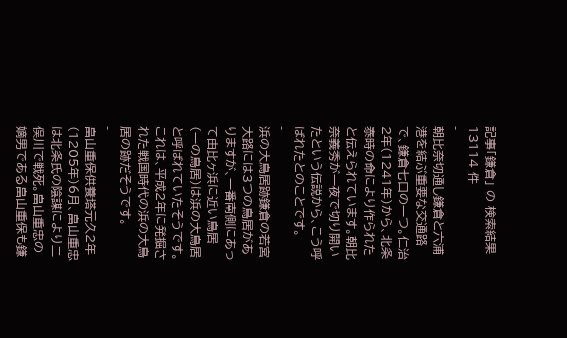記事「鎌倉」 の 検索結果 13114 件
-
朝比奈切通し鎌倉と六浦港を結ぶ重要な交通路で、鎌倉七口の一つ。仁治2年(1241年)から、北条泰時の命により作られたと伝えられています。朝比奈義秀が一夜で切り開いたという伝説から、こう呼ばれたとのことです。
-
浜の大鳥居跡鎌倉の若宮大路には3つの鳥居がありますが、一番南側にあって由比ヶ浜に近い鳥居(一の鳥居)は浜の大鳥居と呼ばれていたそうです。これは、平成2年に発掘された戦国時代の浜の大鳥居の跡だそうです。
-
畠山重保供養塔元久2年(1205年)6月、畠山重忠は北条氏の陰謀により二俣川で戦死。畠山重忠の嫡男である畠山重保も鎌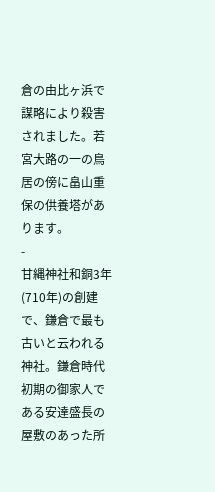倉の由比ヶ浜で謀略により殺害されました。若宮大路の一の鳥居の傍に畠山重保の供養塔があります。
-
甘縄神社和銅3年(710年)の創建で、鎌倉で最も古いと云われる神社。鎌倉時代初期の御家人である安達盛長の屋敷のあった所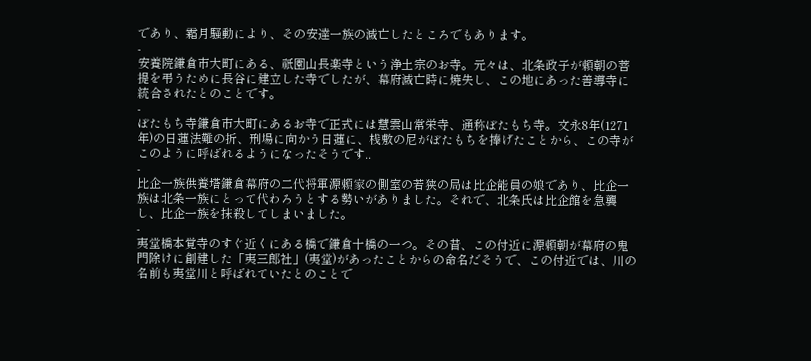であり、霜月騒動により、その安達一族の滅亡したところでもあります。
-
安養院鎌倉市大町にある、祇園山長楽寺という浄土宗のお寺。元々は、北条政子が頼朝の菩提を弔うために長谷に建立した寺でしたが、幕府滅亡時に焼失し、この地にあった善導寺に統合されたとのことです。
-
ぼたもち寺鎌倉市大町にあるお寺で正式には慧雲山常栄寺、通称ぼたもち寺。文永8年(1271年)の日蓮法難の折、刑場に向かう日蓮に、桟敷の尼がぼたもちを捧げたことから、この寺がこのように呼ばれるようになったそうです..
-
比企一族供養塔鎌倉幕府の二代将軍源頼家の側室の若狭の局は比企能員の娘であり、比企一族は北条一族にとって代わろうとする勢いがありました。それで、北条氏は比企館を急襲し、比企一族を抹殺してしまいました。
-
夷堂橋本覚寺のすぐ近くにある橋で鎌倉十橋の一つ。その昔、この付近に源頼朝が幕府の鬼門除けに創建した「夷三郎社」(夷堂)があったことからの命名だそうで、この付近では、川の名前も夷堂川と呼ばれていたとのことで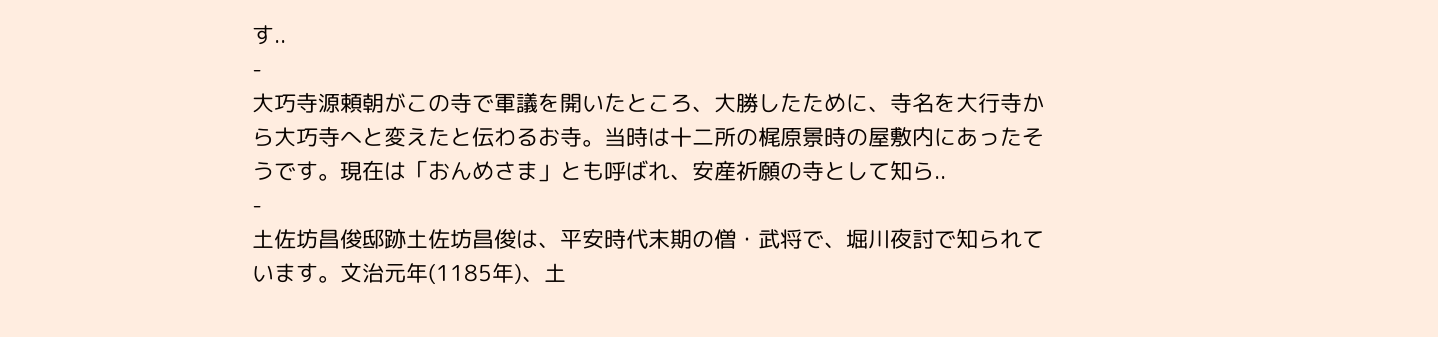す..
-
大巧寺源頼朝がこの寺で軍議を開いたところ、大勝したために、寺名を大行寺から大巧寺へと変えたと伝わるお寺。当時は十二所の梶原景時の屋敷内にあったそうです。現在は「おんめさま」とも呼ばれ、安産祈願の寺として知ら..
-
土佐坊昌俊邸跡土佐坊昌俊は、平安時代末期の僧・武将で、堀川夜討で知られています。文治元年(1185年)、土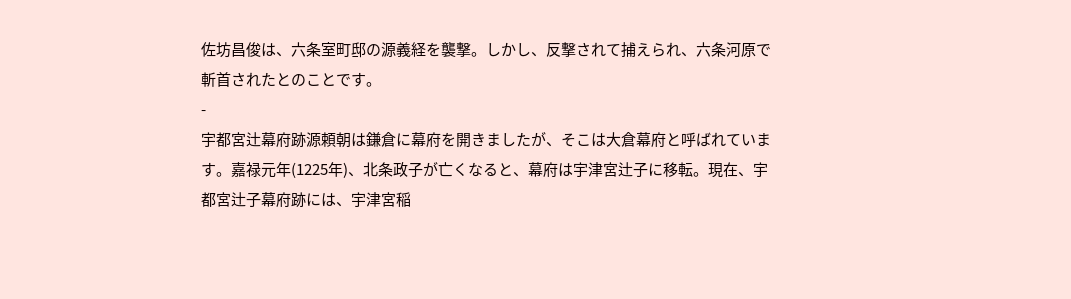佐坊昌俊は、六条室町邸の源義経を襲撃。しかし、反撃されて捕えられ、六条河原で斬首されたとのことです。
-
宇都宮辻幕府跡源頼朝は鎌倉に幕府を開きましたが、そこは大倉幕府と呼ばれています。嘉禄元年(1225年)、北条政子が亡くなると、幕府は宇津宮辻子に移転。現在、宇都宮辻子幕府跡には、宇津宮稲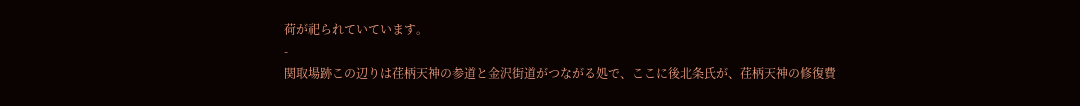荷が祀られていています。
-
関取場跡この辺りは荏柄天神の参道と金沢街道がつながる処で、ここに後北条氏が、荏柄天神の修復費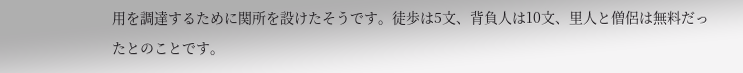用を調達するために関所を設けたそうです。徒歩は5文、背負人は10文、里人と僧侶は無料だったとのことです。